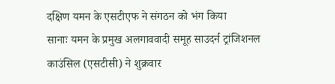दक्षिण यमन के एसटीएफ ने संगठन को भंग किया
सानाः यमन के प्रमुख अलगाववादी समूह साउदर्न ट्रांजिशनल काउंसिल (एसटीसी) ने शुक्रवार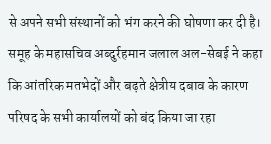से अपने सभी संस्थानों को भंग करने की घोषणा कर दी है। समूह के महासचिव अब्दुर्रहमान जलाल अल-सेबई ने कहा कि आंतरिक मतभेदों और बढ़ते क्षेत्रीय दबाव के कारण परिषद के सभी कार्यालयों को बंद किया जा रहा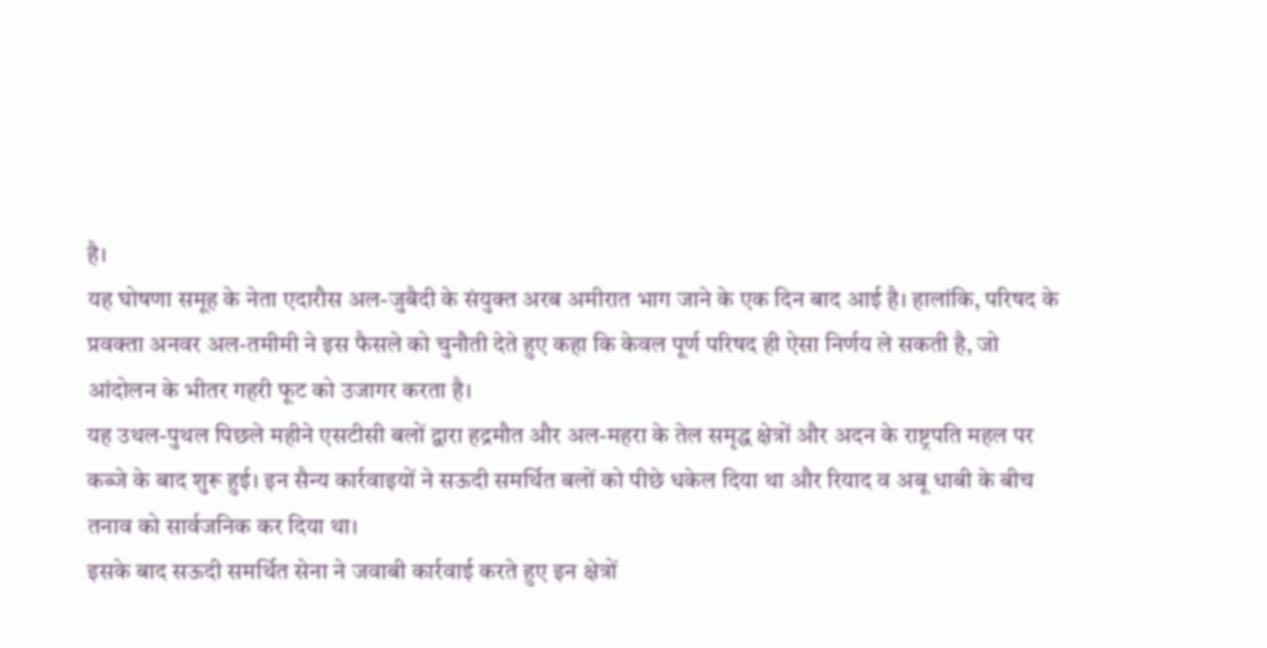है।
यह घोषणा समूह के नेता एदारौस अल-जुबैदी के संयुक्त अरब अमीरात भाग जाने के एक दिन बाद आई है। हालांकि, परिषद के प्रवक्ता अनवर अल-तमीमी ने इस फैसले को चुनौती देते हुए कहा कि केवल पूर्ण परिषद ही ऐसा निर्णय ले सकती है, जो आंदोलन के भीतर गहरी फूट को उजागर करता है।
यह उथल-पुथल पिछले महीने एसटीसी बलों द्वारा हद्रमौत और अल-महरा के तेल समृद्ध क्षेत्रों और अदन के राष्ट्रपति महल पर कब्जे के बाद शुरू हुई। इन सैन्य कार्रवाइयों ने सऊदी समर्थित बलों को पीछे धकेल दिया था और रियाद व अबू धाबी के बीच तनाव को सार्वजनिक कर दिया था।
इसके बाद सऊदी समर्थित सेना ने जवाबी कार्रवाई करते हुए इन क्षेत्रों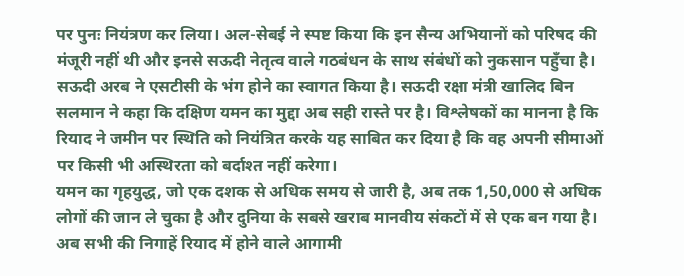पर पुनः नियंत्रण कर लिया। अल-सेबई ने स्पष्ट किया कि इन सैन्य अभियानों को परिषद की मंजूरी नहीं थी और इनसे सऊदी नेतृत्व वाले गठबंधन के साथ संबंधों को नुकसान पहुँचा है।
सऊदी अरब ने एसटीसी के भंग होने का स्वागत किया है। सऊदी रक्षा मंत्री खालिद बिन सलमान ने कहा कि दक्षिण यमन का मुद्दा अब सही रास्ते पर है। विश्लेषकों का मानना है कि रियाद ने जमीन पर स्थिति को नियंत्रित करके यह साबित कर दिया है कि वह अपनी सीमाओं पर किसी भी अस्थिरता को बर्दाश्त नहीं करेगा।
यमन का गृहयुद्ध, जो एक दशक से अधिक समय से जारी है, अब तक 1,50,000 से अधिक लोगों की जान ले चुका है और दुनिया के सबसे खराब मानवीय संकटों में से एक बन गया है। अब सभी की निगाहें रियाद में होने वाले आगामी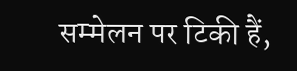सम्मेलन पर टिकी हैं,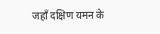जहाँ दक्षिण यमन के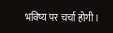भविष्य पर चर्चा होगी।